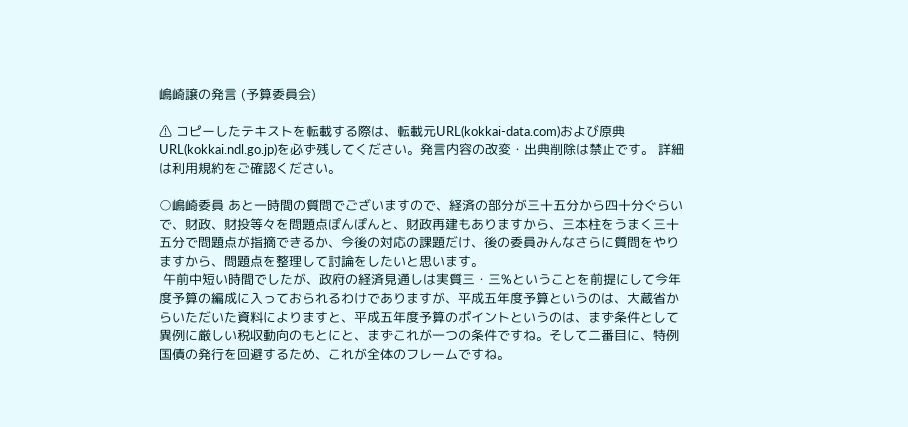嶋崎譲の発言 (予算委員会)

⚠ コピーしたテキストを転載する際は、転載元URL(kokkai-data.com)および原典URL(kokkai.ndl.go.jp)を必ず残してください。発言内容の改変・出典削除は禁止です。 詳細は利用規約をご確認ください。

○嶋崎委員 あと一時間の質問でございますので、経済の部分が三十五分から四十分ぐらいで、財政、財投等々を問題点ぽんぽんと、財政再建もありますから、三本柱をうまく三十五分で問題点が指摘できるか、今後の対応の課題だけ、後の委員みんなさらに質問をやりますから、問題点を整理して討論をしたいと思います。
 午前中短い時間でしたが、政府の経済見通しは実質三・三%ということを前提にして今年度予算の編成に入っておられるわけでありますが、平成五年度予算というのは、大蔵省からいただいた資料によりますと、平成五年度予算のポイントというのは、まず条件として異例に厳しい税収動向のもとにと、まずこれが一つの条件ですね。そして二番目に、特例国債の発行を回避するため、これが全体のフレームですね。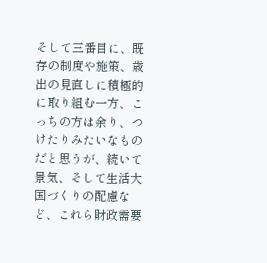そして三番目に、既存の制度や施策、歳出の見直しに積極的に取り組む一方、こっちの方は余り、つけたりみたいなものだと思うが、続いて景気、そして生活大国づくりの配慮など、これら財政需要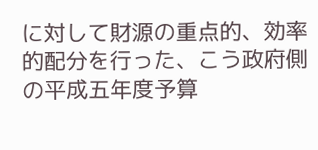に対して財源の重点的、効率的配分を行った、こう政府側の平成五年度予算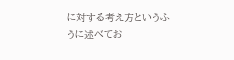に対する考え方というふうに述べてお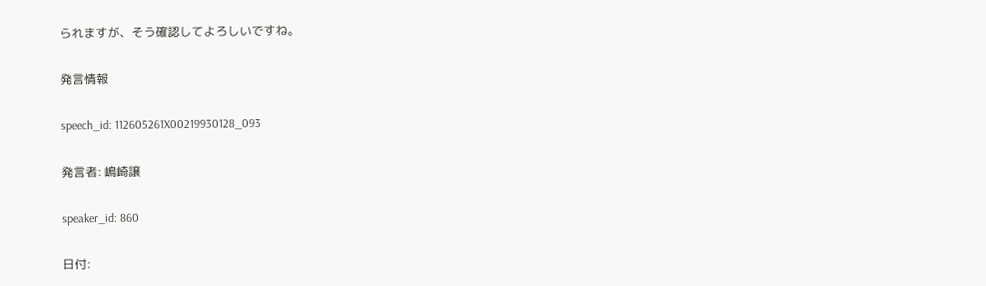られますが、そう確認してよろしいですね。

発言情報

speech_id: 112605261X00219930128_093

発言者: 嶋崎譲

speaker_id: 860

日付: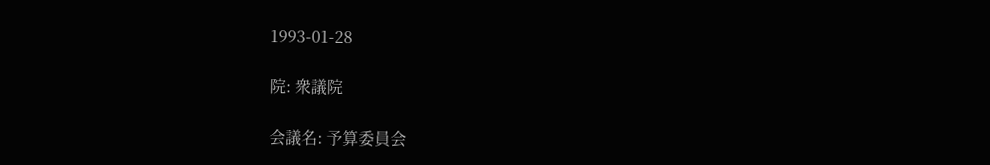1993-01-28

院: 衆議院

会議名: 予算委員会